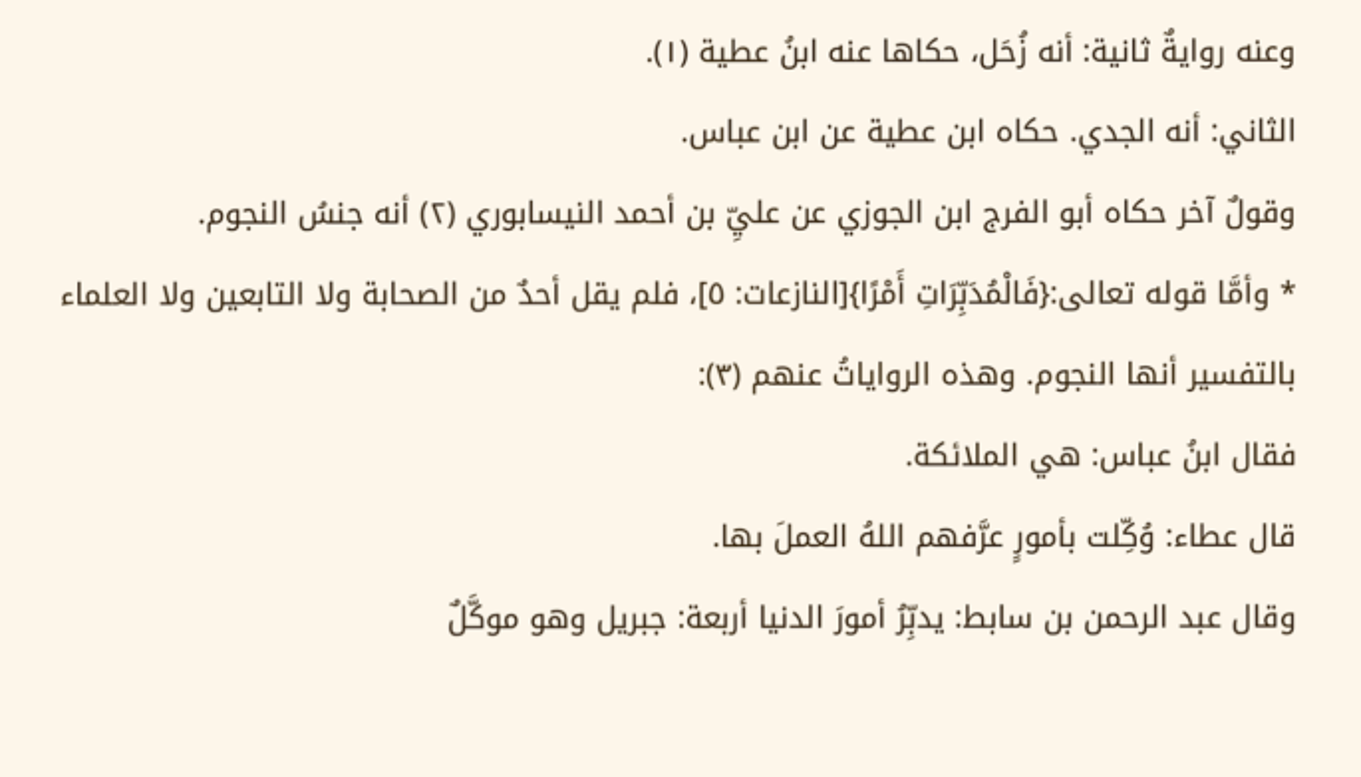وعنه روايةٌ ثانية: أنه زُحَل، حكاها عنه ابنُ عطية (١).
الثاني: أنه الجدي. حكاه ابن عطية عن ابن عباس.
وقولٌ آخر حكاه أبو الفرج ابن الجوزي عن عليِّ بن أحمد النيسابوري (٢) أنه جنسُ النجوم.
* وأمَّا قوله تعالى:{فَالْمُدَبِّرَاتِ أَمْرًا}[النازعات: ٥]، فلم يقل أحدٌ من الصحابة ولا التابعين ولا العلماء بالتفسير أنها النجوم. وهذه الرواياتُ عنهم (٣):
فقال ابنُ عباس: هي الملائكة.
قال عطاء: وُكِّلت بأمورٍ عرَّفهم اللهُ العملَ بها.
وقال عبد الرحمن بن سابط: يدبِّرُ أمورَ الدنيا أربعة: جبريل وهو موكَّلٌ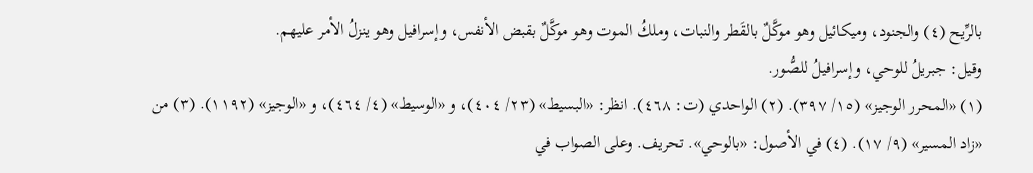بالرِّيح (٤) والجنود، وميكائيل وهو موكَّلٌ بالقَطر والنبات، وملكُ الموت وهو موكَّلٌ بقبض الأنفس، وإسرافيل وهو ينزلُ الأمر عليهم.
وقيل: جبريلُ للوحي، وإسرافيلُ للصُّور.
(١) «المحرر الوجيز» (١٥/ ٣٩٧). (٢) الواحدي (ت: ٤٦٨). انظر: «البسيط» (٢٣/ ٤٠٤)، و «الوسيط» (٤/ ٤٦٤)، و «الوجيز» (١١٩٢). (٣) من «زاد المسير» (٩/ ١٧). (٤) في الأصول: «بالوحي». تحريف. وعلى الصواب في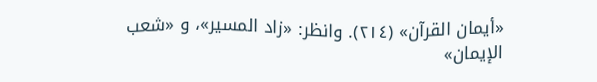«أيمان القرآن» (٢١٤). وانظر: «زاد المسير»، و «شعب الإيمان»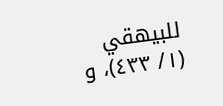للبيهقي (١/ ٤٣٣)، و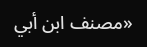«مصنف ابن أبي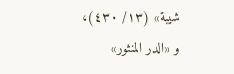شيبة» (١٣/ ٤٣٠)، و «الدر المنثور»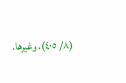(٨/ ٤٠٥)، وغيرها.